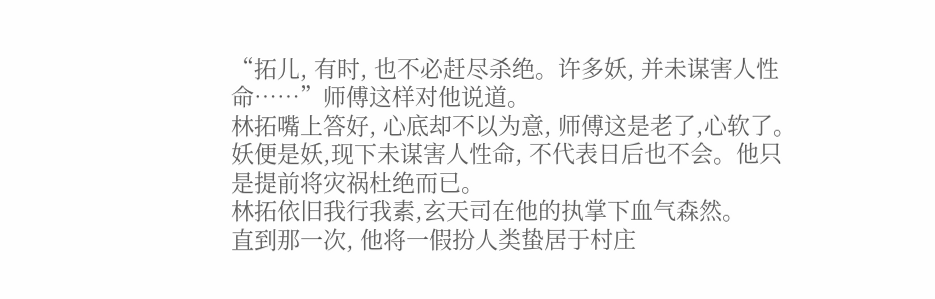“拓儿, 有时, 也不必赶尽杀绝。许多妖, 并未谋害人性命……”师傅这样对他说道。
林拓嘴上答好, 心底却不以为意, 师傅这是老了,心软了。妖便是妖,现下未谋害人性命, 不代表日后也不会。他只是提前将灾祸杜绝而已。
林拓依旧我行我素,玄天司在他的执掌下血气森然。
直到那一次, 他将一假扮人类蛰居于村庄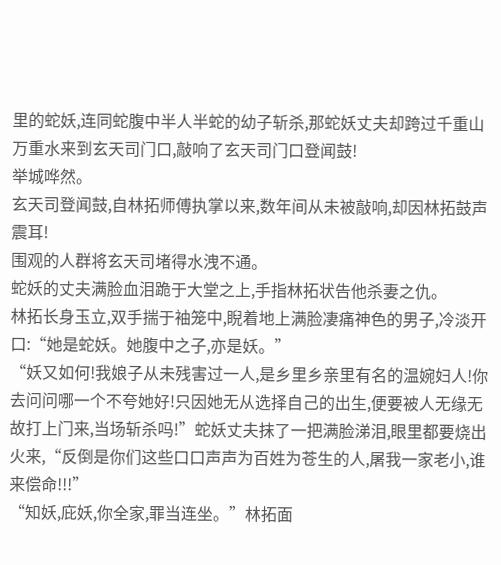里的蛇妖,连同蛇腹中半人半蛇的幼子斩杀,那蛇妖丈夫却跨过千重山万重水来到玄天司门口,敲响了玄天司门口登闻鼓!
举城哗然。
玄天司登闻鼓,自林拓师傅执掌以来,数年间从未被敲响,却因林拓鼓声震耳!
围观的人群将玄天司堵得水洩不通。
蛇妖的丈夫满脸血泪跪于大堂之上,手指林拓状告他杀妻之仇。
林拓长身玉立,双手揣于袖笼中,睨着地上满脸凄痛神色的男子,冷淡开口:“她是蛇妖。她腹中之子,亦是妖。”
“妖又如何!我娘子从未残害过一人,是乡里乡亲里有名的温婉妇人!你去问问哪一个不夸她好!只因她无从选择自己的出生,便要被人无缘无故打上门来,当场斩杀吗!”蛇妖丈夫抹了一把满脸涕泪,眼里都要烧出火来,“反倒是你们这些口口声声为百姓为苍生的人,屠我一家老小,谁来偿命!!!”
“知妖,庇妖,你全家,罪当连坐。”林拓面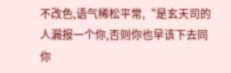不改色,语气稀松平常,“是玄天司的人漏报一个你,否则你也早该下去同你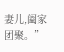妻儿,阖家团聚。”